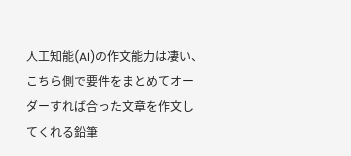人工知能(AI)の作文能力は凄い、こちら側で要件をまとめてオーダーすれば合った文章を作文してくれる鉛筆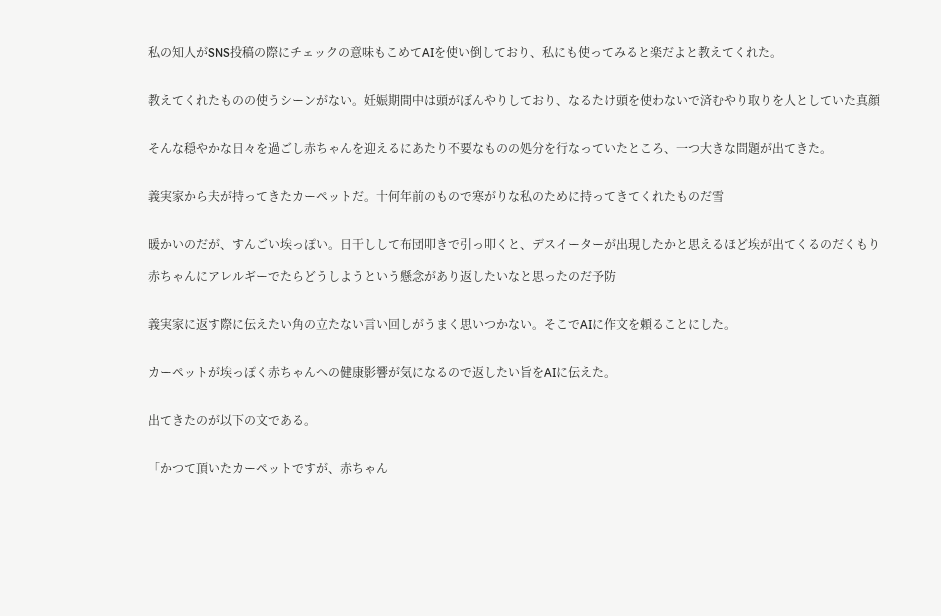私の知人がSNS投稿の際にチェックの意味もこめてAIを使い倒しており、私にも使ってみると楽だよと教えてくれた。


教えてくれたものの使うシーンがない。妊娠期間中は頭がぼんやりしており、なるたけ頭を使わないで済むやり取りを人としていた真顔


そんな穏やかな日々を過ごし赤ちゃんを迎えるにあたり不要なものの処分を行なっていたところ、一つ大きな問題が出てきた。


義実家から夫が持ってきたカーペットだ。十何年前のもので寒がりな私のために持ってきてくれたものだ雪


暖かいのだが、すんごい埃っぽい。日干しして布団叩きで引っ叩くと、デスイーターが出現したかと思えるほど埃が出てくるのだくもり

赤ちゃんにアレルギーでたらどうしようという懸念があり返したいなと思ったのだ予防


義実家に返す際に伝えたい角の立たない言い回しがうまく思いつかない。そこでAIに作文を頼ることにした。


カーペットが埃っぽく赤ちゃんへの健康影響が気になるので返したい旨をAIに伝えた。


出てきたのが以下の文である。


「かつて頂いたカーペットですが、赤ちゃん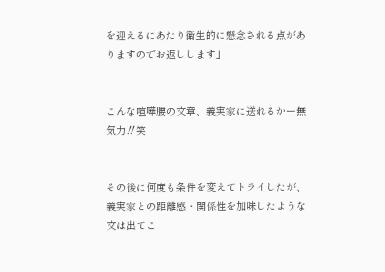を迎えるにあたり衛生的に懸念される点がありますのでお返しします」


こんな喧嘩腰の文章、義実家に送れるかー無気力‼笑


その後に何度も条件を変えてトライしたが、義実家との距離感・関係性を加味したような文は出てこ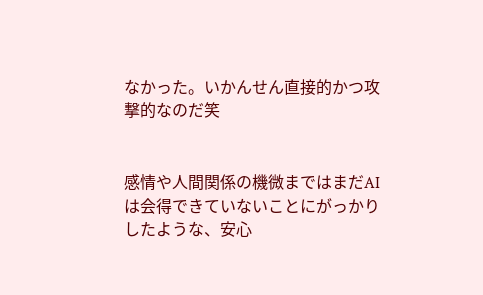なかった。いかんせん直接的かつ攻撃的なのだ笑


感情や人間関係の機微まではまだAIは会得できていないことにがっかりしたような、安心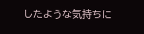したような気持ちに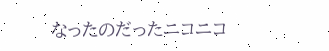なったのだったニコニコ